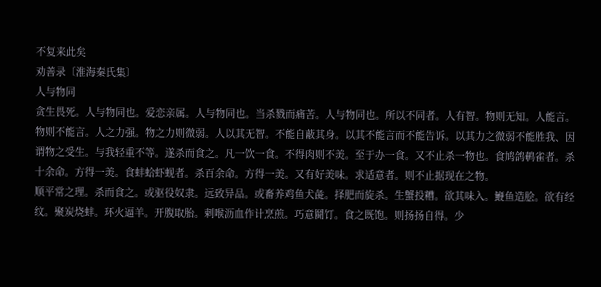不复来此矣
劝善录〔淮海秦氏集〕
人与物同
贪生畏死。人与物同也。爱恋亲属。人与物同也。当杀戮而痛苦。人与物同也。所以不同者。人有智。物则无知。人能言。物则不能言。人之力强。物之力则微弱。人以其无智。不能自蔽其身。以其不能言而不能告诉。以其力之微弱不能胜我、因谓物之受生。与我轻重不等。遂杀而食之。凡一饮一食。不得肉则不羙。至于办一食。又不止杀一物也。食鸠鸽鹌雀者。杀十余命。方得一羙。食蚌蛤虾蚬者。杀百余命。方得一羙。又有好羙味。求适意者。则不止据现在之物。
顺平常之理。杀而食之。或驱役奴隶。远致异品。或畜养鸡鱼犬彘。择肥而旋杀。生蟹投糟。欲其味入。鯾鱼造脍。欲有经纹。聚炭烧蚌。环火逼羊。开腹取胎。剌喉沥血作计烹煎。巧意鬪饤。食之既饱。则扬扬自得。少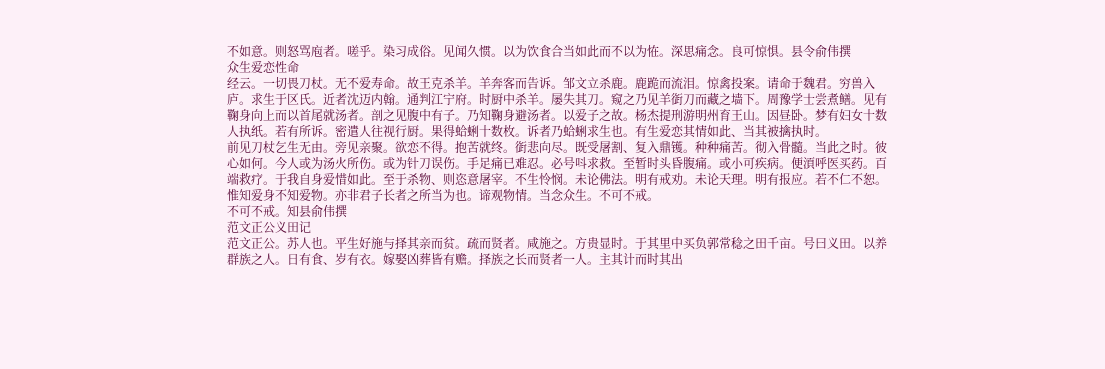不如意。则怒骂庖者。嗟乎。染习成俗。见闻久惯。以为饮食合当如此而不以为恠。深思痛念。良可惊惧。县令俞伟撰
众生爱恋性命
经云。一切畏刀杖。无不爱寿命。故王克杀羊。羊奔客而告诉。邹文立杀鹿。鹿跪而流泪。惊禽投案。请命于魏君。穷兽入庐。求生于区氏。近者沈迈内翰。通判江宁府。时厨中杀羊。屡失其刀。窥之乃见羊衘刀而藏之墙下。周豫学士尝煮鳝。见有鞠身向上而以首尾就汤者。剖之见腹中有子。乃知鞠身避汤者。以爱子之故。杨杰提刑游明州育王山。因昼卧。梦有妇女十数人执纸。若有所诉。密遣人往视行厨。果得蛤蜊十数枚。诉者乃蛤蜊求生也。有生爱恋其情如此、当其被擒执时。
前见刀杖乞生无由。旁见亲聚。欲恋不得。抱苦就终。衘悲向尽。既受屠割、复入鼎镬。种种痛苦。彻入骨髓。当此之时。彼心如何。今人或为汤火所伤。或为针刀误伤。手足痛已难忍。必号呌求救。至暂时头昏腹痛。或小可疾病。便湏呼医买药。百端救疗。于我自身爱惜如此。至于杀物、则恣意屠宰。不生怜悯。未论佛法。明有戒劝。未论天理。明有报应。若不仁不恕。惟知爱身不知爱物。亦非君子长者之所当为也。谛观物情。当念众生。不可不戒。
不可不戒。知县俞伟撰
范文正公义田记
范文正公。苏人也。平生好施与择其亲而贫。疏而贤者。咸施之。方贵显时。于其里中买负郭常稔之田千亩。号曰义田。以养群族之人。日有食、岁有衣。嫁娶凶葬皆有赡。择族之长而贤者一人。主其计而时其出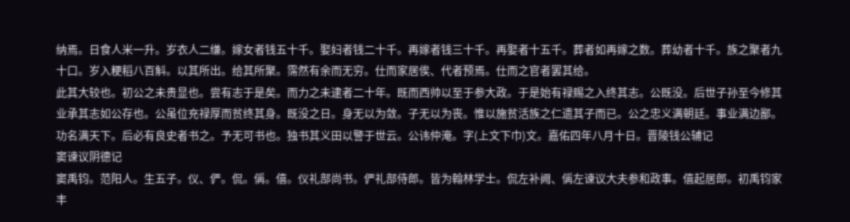纳焉。日食人米一升。岁衣人二缣。嫁女者钱五十千。娶妇者钱二十千。再嫁者钱三十千。再娶者十五千。葬者如再嫁之数。葬幼者十千。族之聚者九十口。岁入粳稻八百斛。以其所出。给其所聚。霈然有余而无穷。仕而家居俟、代者预焉。仕而之官者罢其给。
此其大较也。初公之未贵显也。尝有志于是矣。而力之未逮者二十年。既而西帅以至于参大政。于是始有禄赐之入终其志。公既没。后世子孙至今修其业承其志如公存也。公虽位充禄厚而贫终其身。既没之日。身无以为敛。子无以为丧。惟以施贫活族之仁遗其子而已。公之忠义满朝廷。事业满边鄙。功名满天下。后必有良史者书之。予无可书也。独书其义田以警于世云。公讳仲淹。字(上文下巾)文。嘉佑四年八月十日。晋陵钱公辅记
窦谏议阴德记
窦禹钧。范阳人。生五子。仪、俨。侃。偁。僖。仪礼部尚书。俨礼部侍郎。皆为翰林学士。侃左补阙、偁左谏议大夫参和政事。僖起居郎。初禹钧家丰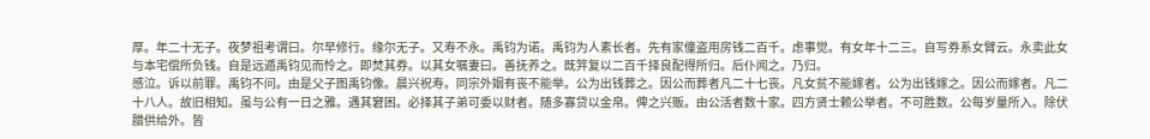厚。年二十无子。夜梦祖考谓曰。尔早修行。缘尔无子。又寿不永。禹钧为诺。禹钧为人素长者。先有家僮盗用房钱二百千。虑事觉。有女年十二三。自写券系女臂云。永卖此女与本宅偿所负钱。自是远遁禹钧见而怜之。即焚其券。以其女嘱妻曰。善抚养之。既笄复以二百千择良配得所归。后仆闻之。乃归。
感泣。诉以前罪。禹钧不问。由是父子图禹钧像。晨兴祝寿。同宗外姻有丧不能举。公为出钱葬之。因公而葬者凡二十七丧。凡女贫不能嫁者。公为出钱嫁之。因公而嫁者。凡二十八人。故旧相知。虽与公有一日之雅。遇其窘困。必择其子弟可委以财者。随多寡贷以金帛。俾之兴贩。由公活者数十家。四方贤士赖公举者。不可胜数。公每岁量所入。除伏腊供给外。皆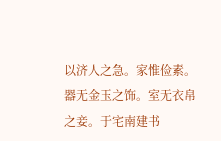以济人之急。家惟俭素。器无金玉之饰。室无衣帛之妾。于宅南建书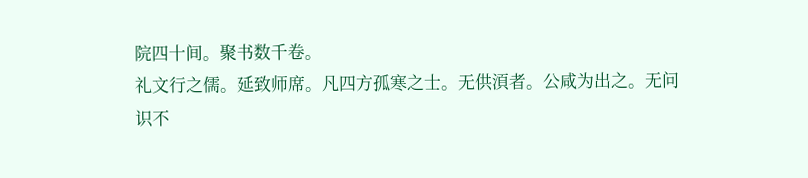院四十间。聚书数千卷。
礼文行之儒。延致师席。凡四方孤寒之士。无供湏者。公咸为出之。无问识不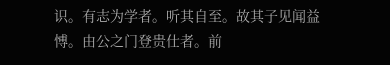识。有志为学者。听其自至。故其子见闻益愽。由公之门登贵仕者。前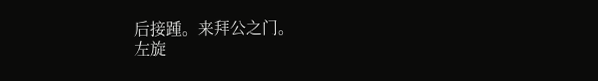后接踵。来拜公之门。
左旋